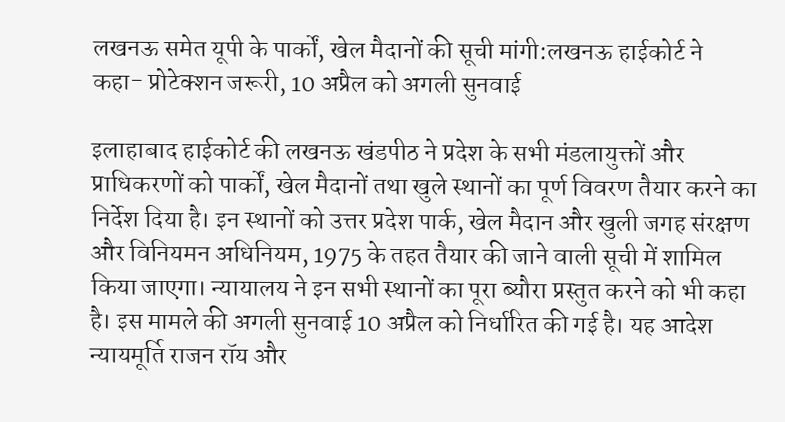लखनऊ समेत यूपी के पार्कों, खेल मैदानों की सूची मांगी:लखनऊ हाईकोर्ट ने कहा- प्रोटेक्शन जरूरी, 10 अप्रैल को अगली सुनवाई

इलाहाबाद हाईकोर्ट की लखनऊ खंडपीठ ने प्रदेश के सभी मंडलायुक्तों और प्राधिकरणों को पार्कों, खेल मैदानों तथा खुले स्थानों का पूर्ण विवरण तैयार करने का निर्देश दिया है। इन स्थानों को उत्तर प्रदेश पार्क, खेल मैदान और खुली जगह संरक्षण और विनियमन अधिनियम, 1975 के तहत तैयार की जाने वाली सूची में शामिल किया जाएगा। न्यायालय ने इन सभी स्थानों का पूरा ब्यौरा प्रस्तुत करने को भी कहा है। इस मामले की अगली सुनवाई 10 अप्रैल को निर्धारित की गई है। यह आदेश न्यायमूर्ति राजन रॉय और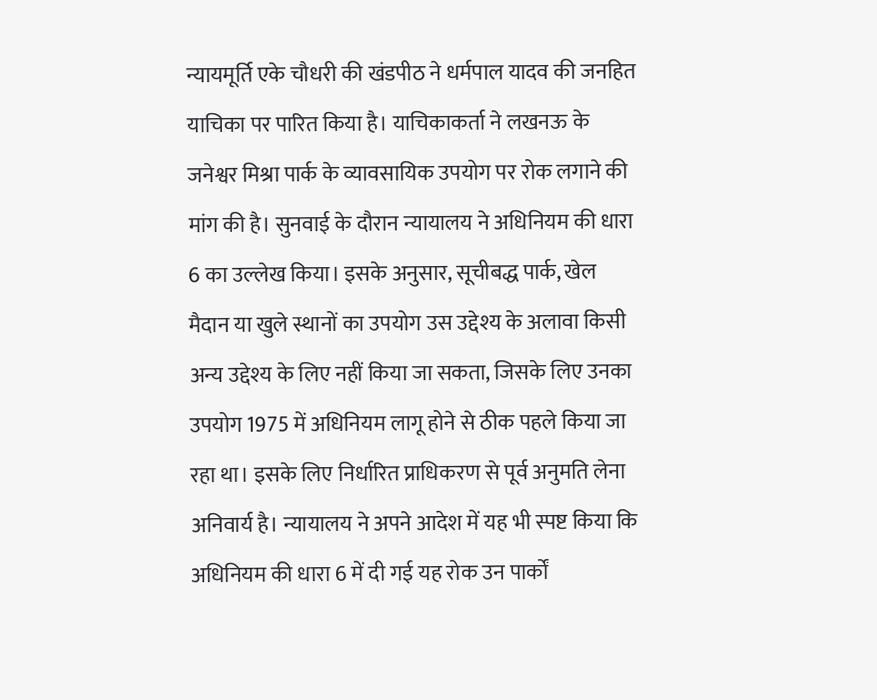न्यायमूर्ति एके चौधरी की खंडपीठ ने धर्मपाल यादव की जनहित याचिका पर पारित किया है। याचिकाकर्ता ने लखनऊ के जनेश्वर मिश्रा पार्क के व्यावसायिक उपयोग पर रोक लगाने की मांग की है। सुनवाई के दौरान न्यायालय ने अधिनियम की धारा 6 का उल्लेख किया। इसके अनुसार, सूचीबद्ध पार्क, खेल मैदान या खुले स्थानों का उपयोग उस उद्देश्य के अलावा किसी अन्य उद्देश्य के लिए नहीं किया जा सकता, जिसके लिए उनका उपयोग 1975 में अधिनियम लागू होने से ठीक पहले किया जा रहा था। इसके लिए निर्धारित प्राधिकरण से पूर्व अनुमति लेना अनिवार्य है। न्यायालय ने अपने आदेश में यह भी स्पष्ट किया कि अधिनियम की धारा 6 में दी गई यह रोक उन पार्कों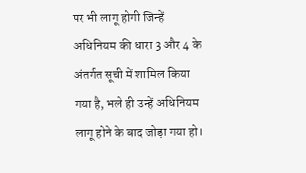पर भी लागू होगी जिन्हें अधिनियम की धारा 3 और 4 के अंतर्गत सूची में शामिल किया गया है, भले ही उन्हें अधिनियम लागू होने के बाद जोड़ा गया हो।